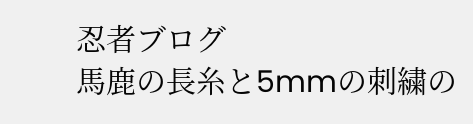忍者ブログ
馬鹿の長糸と5mmの刺繍の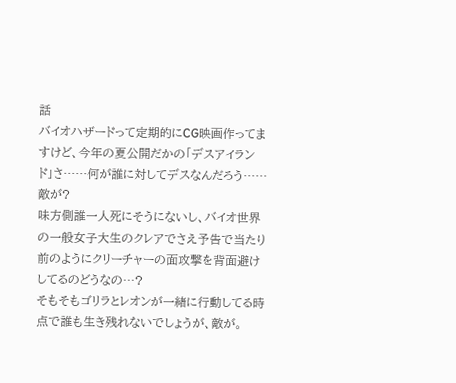話
バイオハザードって定期的にCG映画作ってますけど、今年の夏公開だかの「デスアイランド」さ……何が誰に対してデスなんだろう……敵が?
味方側誰一人死にそうにないし、バイオ世界の一般女子大生のクレアでさえ予告で当たり前のようにクリーチャーの面攻撃を背面避けしてるのどうなの…?
そもそもゴリラとレオンが一緒に行動してる時点で誰も生き残れないでしょうが、敵が。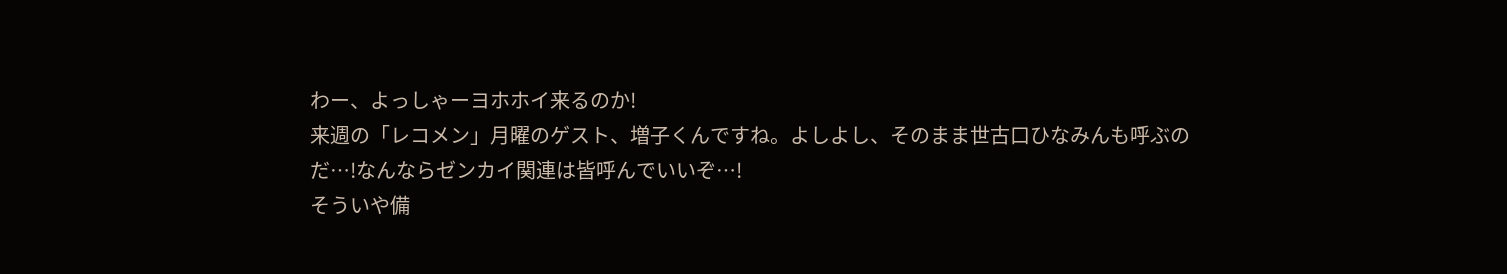わー、よっしゃーヨホホイ来るのか!
来週の「レコメン」月曜のゲスト、増子くんですね。よしよし、そのまま世古口ひなみんも呼ぶのだ…!なんならゼンカイ関連は皆呼んでいいぞ…!
そういや備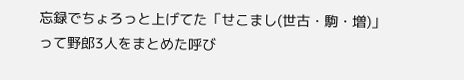忘録でちょろっと上げてた「せこまし(世古・駒・増)」って野郎3人をまとめた呼び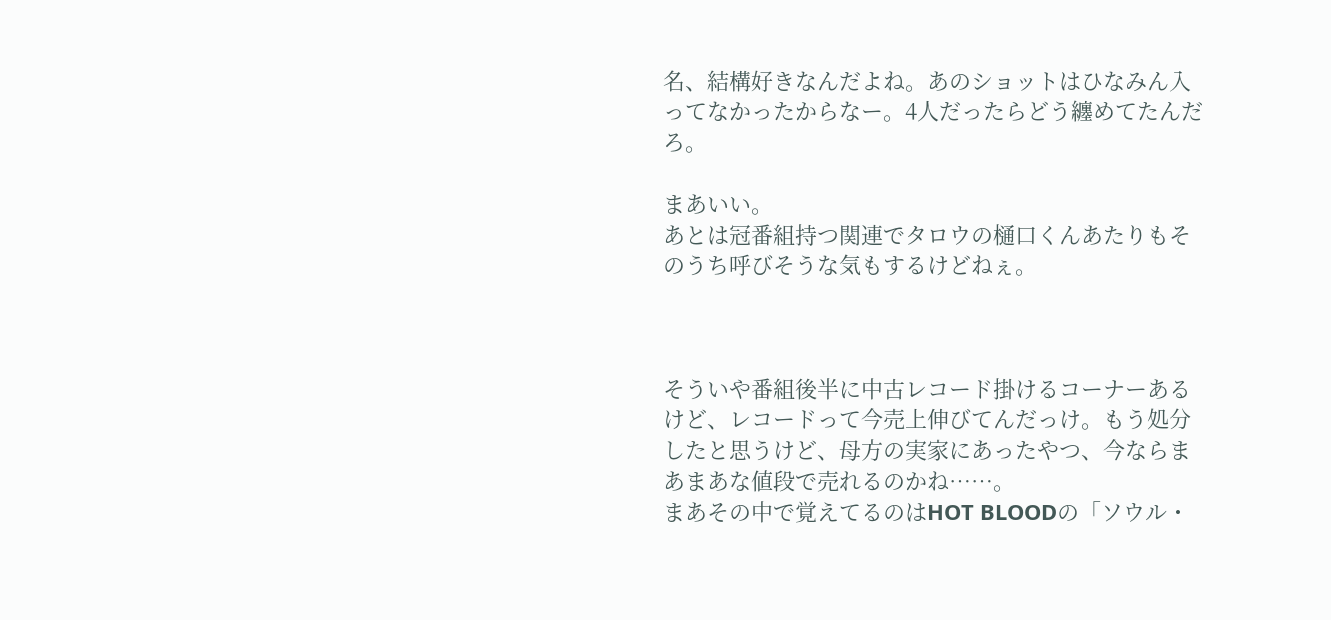名、結構好きなんだよね。あのショットはひなみん入ってなかったからなー。4人だったらどう纏めてたんだろ。

まあいい。
あとは冠番組持つ関連でタロウの樋口くんあたりもそのうち呼びそうな気もするけどねぇ。



そういや番組後半に中古レコード掛けるコーナーあるけど、レコードって今売上伸びてんだっけ。もう処分したと思うけど、母方の実家にあったやつ、今ならまあまあな値段で売れるのかね……。
まあその中で覚えてるのはHOT BLOODの「ソウル・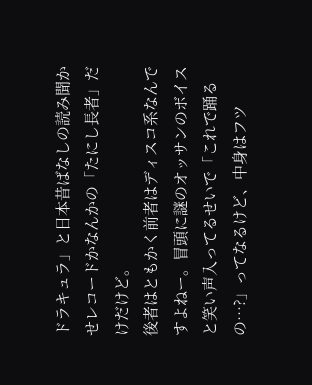ドラキュラ」と日本昔ばなしの読み聞かせレコードかなんかの「たにし長者」だけだけど。
後者はともかく前者はディスコ系なんですよねー。冒頭に謎のオッサンのボイスと笑い声入ってるせいで「これで踊るの…?」ってなるけど、中身はフツ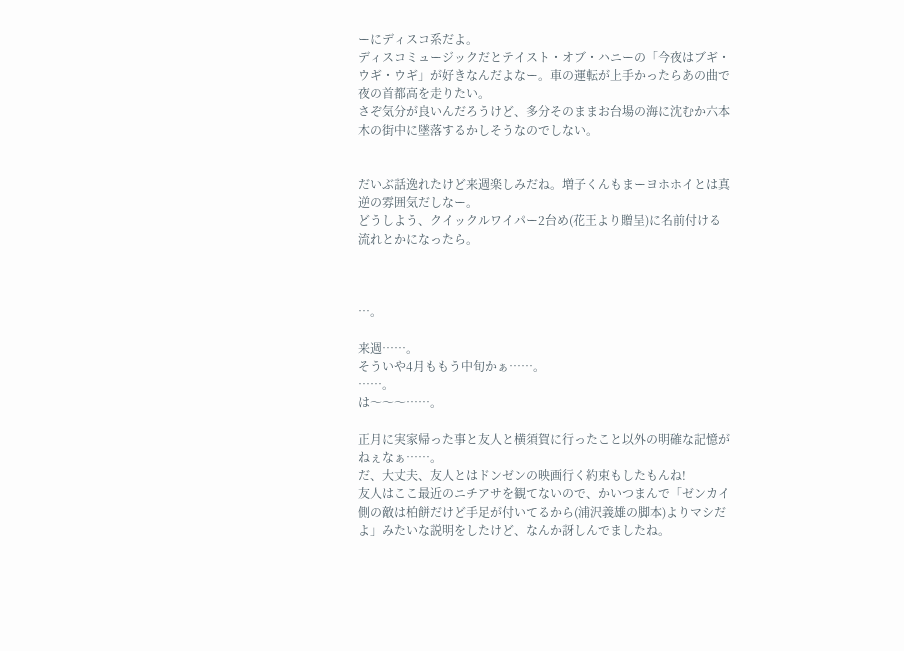ーにディスコ系だよ。
ディスコミュージックだとテイスト・オブ・ハニーの「今夜はブギ・ウギ・ウギ」が好きなんだよなー。車の運転が上手かったらあの曲で夜の首都高を走りたい。
さぞ気分が良いんだろうけど、多分そのままお台場の海に沈むか六本木の街中に墜落するかしそうなのでしない。


だいぶ話逸れたけど来週楽しみだね。増子くんもまーヨホホイとは真逆の雰囲気だしなー。
どうしよう、クイックルワイパー2台め(花王より贈呈)に名前付ける流れとかになったら。



…。

来週……。
そういや4月ももう中旬かぁ……。
……。
は〜〜〜……。

正月に実家帰った事と友人と横須賀に行ったこと以外の明確な記憶がねぇなぁ……。
だ、大丈夫、友人とはドンゼンの映画行く約束もしたもんね!
友人はここ最近のニチアサを観てないので、かいつまんで「ゼンカイ側の敵は柏餅だけど手足が付いてるから(浦沢義雄の脚本)よりマシだよ」みたいな説明をしたけど、なんか訝しんでましたね。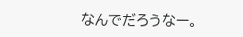なんでだろうなー。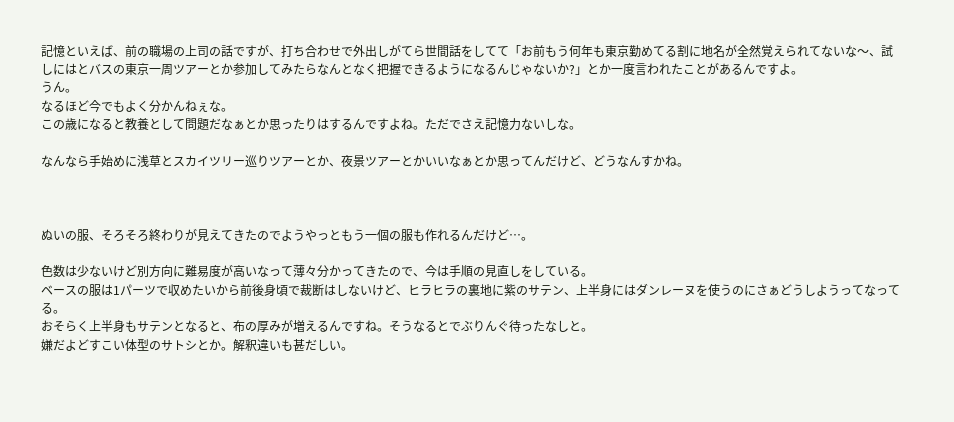記憶といえば、前の職場の上司の話ですが、打ち合わせで外出しがてら世間話をしてて「お前もう何年も東京勤めてる割に地名が全然覚えられてないな〜、試しにはとバスの東京一周ツアーとか参加してみたらなんとなく把握できるようになるんじゃないか?」とか一度言われたことがあるんですよ。
うん。
なるほど今でもよく分かんねぇな。
この歳になると教養として問題だなぁとか思ったりはするんですよね。ただでさえ記憶力ないしな。

なんなら手始めに浅草とスカイツリー巡りツアーとか、夜景ツアーとかいいなぁとか思ってんだけど、どうなんすかね。



ぬいの服、そろそろ終わりが見えてきたのでようやっともう一個の服も作れるんだけど…。

色数は少ないけど別方向に難易度が高いなって薄々分かってきたので、今は手順の見直しをしている。
ベースの服は1パーツで収めたいから前後身頃で裁断はしないけど、ヒラヒラの裏地に紫のサテン、上半身にはダンレーヌを使うのにさぁどうしようってなってる。
おそらく上半身もサテンとなると、布の厚みが増えるんですね。そうなるとでぶりんぐ待ったなしと。
嫌だよどすこい体型のサトシとか。解釈違いも甚だしい。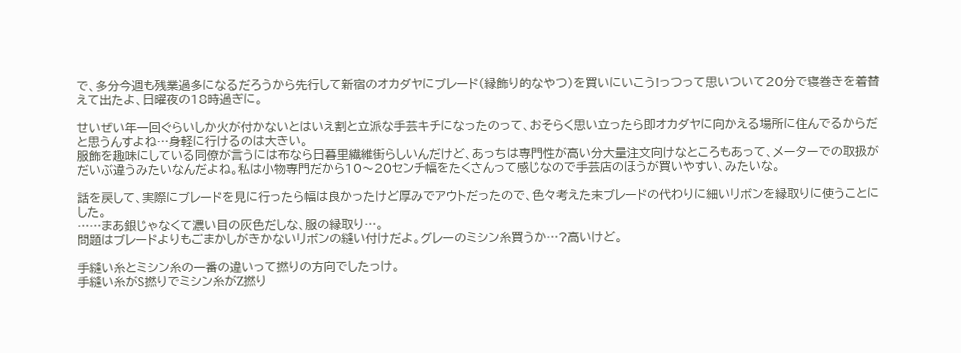で、多分今週も残業過多になるだろうから先行して新宿のオカダヤにブレード(縁飾り的なやつ)を買いにいこう!っつって思いついて20分で寝巻きを着替えて出たよ、日曜夜の18時過ぎに。

せいぜい年一回ぐらいしか火が付かないとはいえ割と立派な手芸キチになったのって、おそらく思い立ったら即オカダヤに向かえる場所に住んでるからだと思うんすよね…身軽に行けるのは大きい。
服飾を趣味にしている同僚が言うには布なら日暮里繊維街らしいんだけど、あっちは専門性が高い分大量注文向けなところもあって、メーターでの取扱がだいぶ違うみたいなんだよね。私は小物専門だから10〜20センチ幅をたくさんって感じなので手芸店のほうが買いやすい、みたいな。

話を戻して、実際にブレードを見に行ったら幅は良かったけど厚みでアウトだったので、色々考えた末ブレードの代わりに細いリボンを縁取りに使うことにした。
……まあ銀じゃなくて濃い目の灰色だしな、服の縁取り…。
問題はブレードよりもごまかしがきかないリボンの縫い付けだよ。グレーのミシン糸買うか…?高いけど。

手縫い糸とミシン糸の一番の違いって撚りの方向でしたっけ。
手縫い糸がS撚りでミシン糸がZ撚り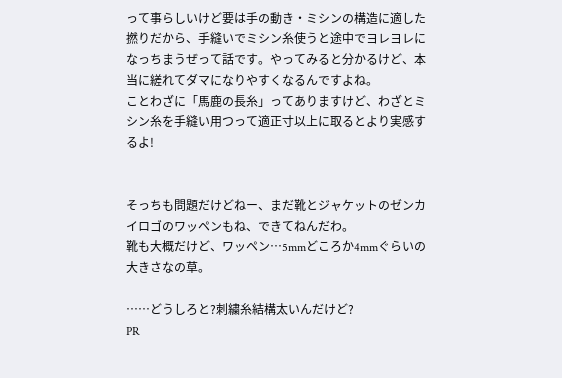って事らしいけど要は手の動き・ミシンの構造に適した撚りだから、手縫いでミシン糸使うと途中でヨレヨレになっちまうぜって話です。やってみると分かるけど、本当に縒れてダマになりやすくなるんですよね。
ことわざに「馬鹿の長糸」ってありますけど、わざとミシン糸を手縫い用つって適正寸以上に取るとより実感するよ!


そっちも問題だけどねー、まだ靴とジャケットのゼンカイロゴのワッペンもね、できてねんだわ。
靴も大概だけど、ワッペン…5mmどころか4mmぐらいの大きさなの草。

……どうしろと?刺繍糸結構太いんだけど?
PR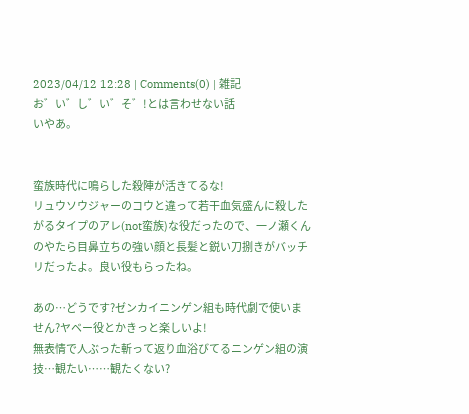2023/04/12 12:28 | Comments(0) | 雑記
お゛い゛し゛い゛そ゛!とは言わせない話
いやあ。


蛮族時代に鳴らした殺陣が活きてるな!
リュウソウジャーのコウと違って若干血気盛んに殺したがるタイプのアレ(not蛮族)な役だったので、一ノ瀬くんのやたら目鼻立ちの強い顔と長髪と鋭い刀捌きがバッチリだったよ。良い役もらったね。

あの…どうです?ゼンカイニンゲン組も時代劇で使いません?ヤベー役とかきっと楽しいよ!
無表情で人ぶった斬って返り血浴びてるニンゲン組の演技…観たい……観たくない?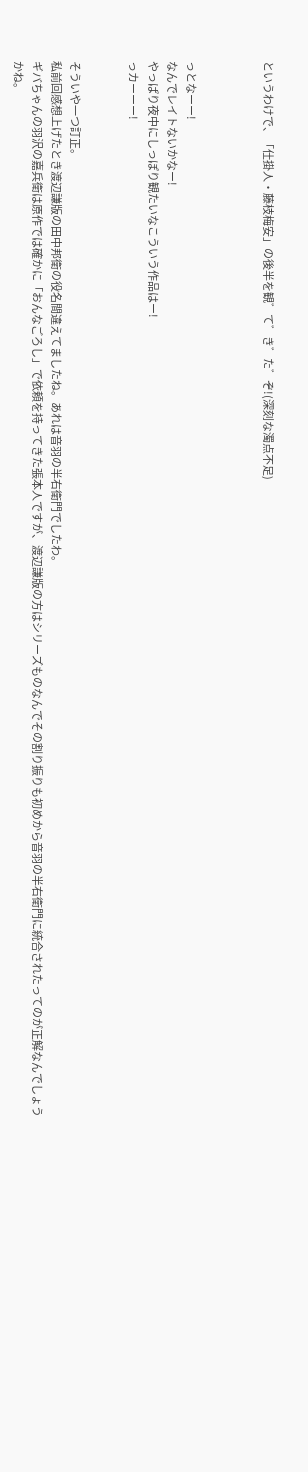というわけで、「仕掛人・藤枝梅安」の後半を観゛て゛き゛た゛ぞ!(深刻な濁点不足)



っとなーー!
なんでレイトないかなー!
やっぱり夜中にしっぽり観たいなこういう作品はー!
っカーーー!


そういや一つ訂正。
私前回感想上げたとき渡辺謙版の田中邦衛の役名間違えてましたね。あれは音羽の半右衛門でしたわ。
ギバちゃんの羽沢の嘉兵衛は原作では確かに「おんなごろし」で依頼を持ってきた張本人ですが、渡辺謙版の方はシリーズものなんでその割り振りも初めから音羽の半右衛門に統合されたってのが正解なんでしょうかね。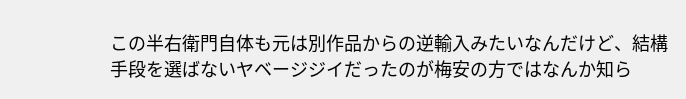この半右衛門自体も元は別作品からの逆輸入みたいなんだけど、結構手段を選ばないヤベージジイだったのが梅安の方ではなんか知ら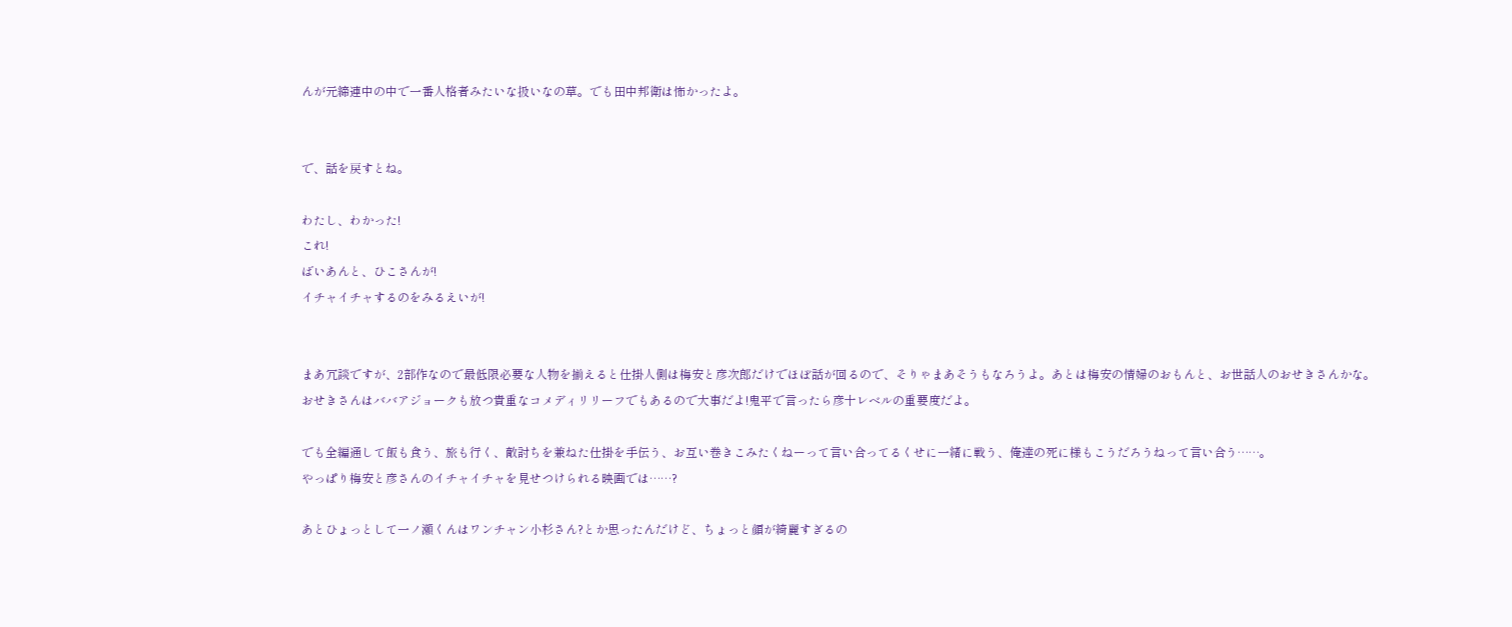んが元締連中の中で一番人格者みたいな扱いなの草。でも田中邦衛は怖かったよ。


で、話を戻すとね。

わたし、わかった!
これ!
ばいあんと、ひこさんが!
イチャイチャするのをみるえいが!


まあ冗談ですが、2部作なので最低限必要な人物を揃えると仕掛人側は梅安と彦次郎だけでほぼ話が回るので、そりゃまあそうもなろうよ。あとは梅安の情婦のおもんと、お世話人のおせきさんかな。
おせきさんはババアジョークも放つ貴重なコメディリリーフでもあるので大事だよ!鬼平で言ったら彦十レベルの重要度だよ。

でも全編通して飯も食う、旅も行く、敵討ちを兼ねた仕掛を手伝う、お互い巻きこみたくねーって言い合ってるくせに一緒に戦う、俺達の死に様もこうだろうねって言い合う……。
やっぱり梅安と彦さんのイチャイチャを見せつけられる映画では……?

あとひょっとして一ノ瀬くんはワンチャン小杉さん?とか思ったんだけど、ちょっと顔が綺麗すぎるの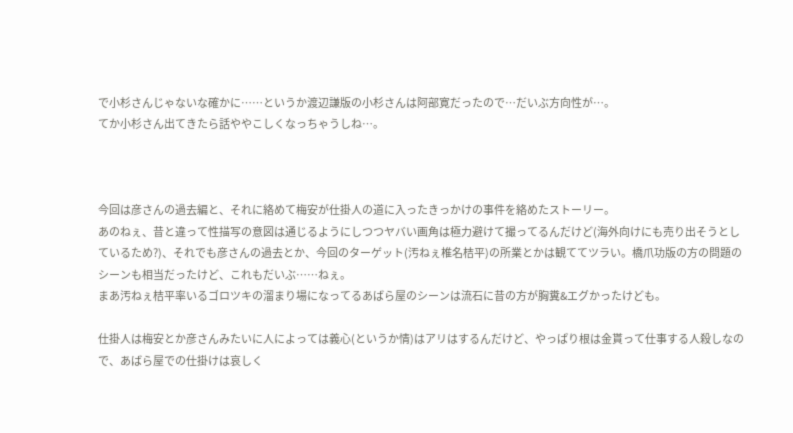で小杉さんじゃないな確かに……というか渡辺謙版の小杉さんは阿部寛だったので…だいぶ方向性が…。
てか小杉さん出てきたら話ややこしくなっちゃうしね…。



今回は彦さんの過去編と、それに絡めて梅安が仕掛人の道に入ったきっかけの事件を絡めたストーリー。
あのねぇ、昔と違って性描写の意図は通じるようにしつつヤバい画角は極力避けて撮ってるんだけど(海外向けにも売り出そうとしているため?)、それでも彦さんの過去とか、今回のターゲット(汚ねぇ椎名桔平)の所業とかは観ててツラい。橋爪功版の方の問題のシーンも相当だったけど、これもだいぶ……ねぇ。
まあ汚ねぇ桔平率いるゴロツキの溜まり場になってるあばら屋のシーンは流石に昔の方が胸糞&エグかったけども。

仕掛人は梅安とか彦さんみたいに人によっては義心(というか情)はアリはするんだけど、やっぱり根は金貰って仕事する人殺しなので、あばら屋での仕掛けは哀しく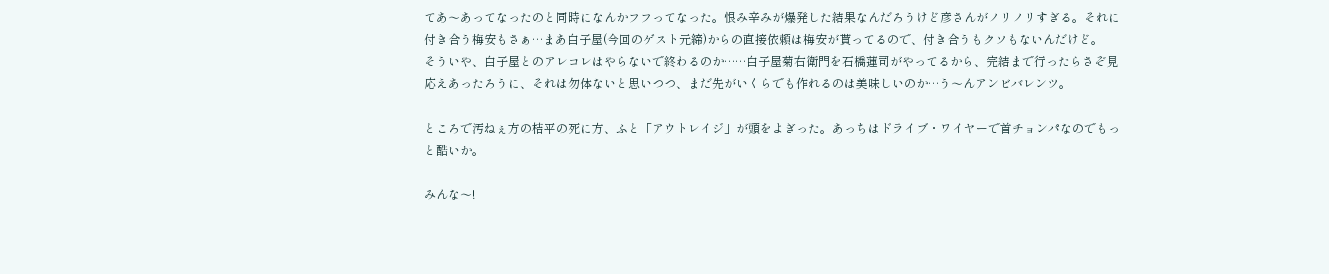てあ〜あってなったのと同時になんかフフってなった。恨み辛みが爆発した結果なんだろうけど彦さんがノリノリすぎる。それに付き合う梅安もさぁ…まあ白子屋(今回のゲスト元締)からの直接依頼は梅安が貰ってるので、付き合うもクソもないんだけど。
そういや、白子屋とのアレコレはやらないで終わるのか……白子屋菊右衛門を石橋蓮司がやってるから、完結まで行ったらさぞ見応えあったろうに、それは勿体ないと思いつつ、まだ先がいくらでも作れるのは美味しいのか…う〜んアンビバレンツ。

ところで汚ねぇ方の桔平の死に方、ふと「アウトレイジ」が頭をよぎった。あっちはドライブ・ワイヤーで首チョンパなのでもっと酷いか。

みんな〜!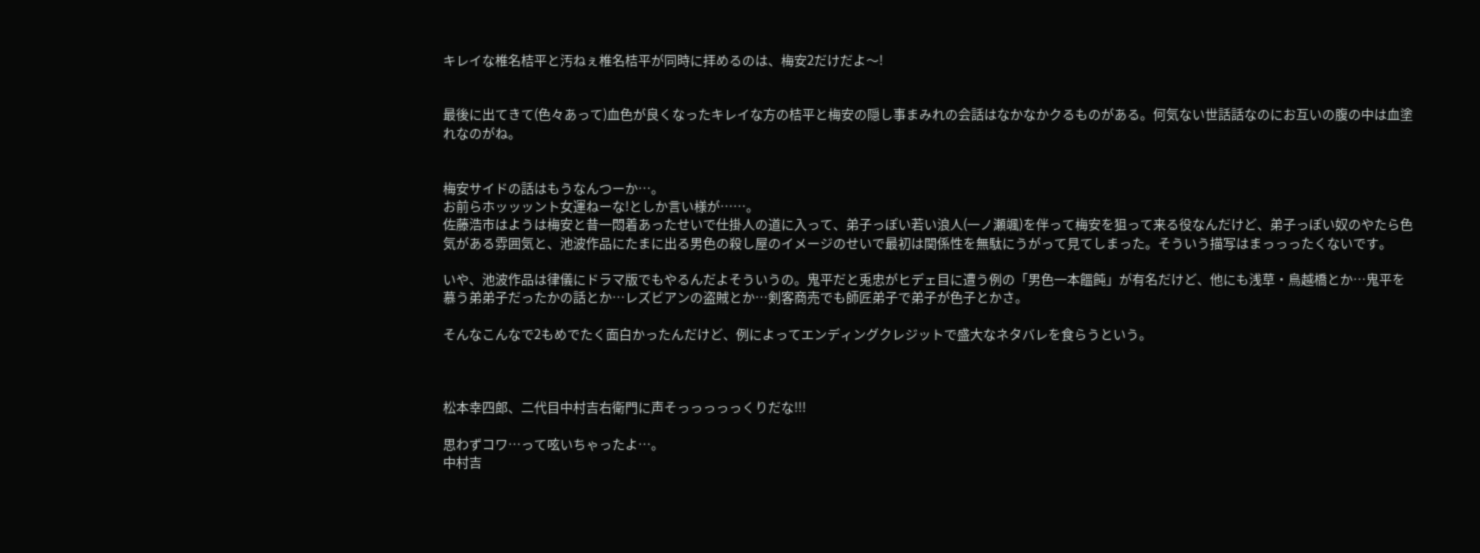キレイな椎名桔平と汚ねぇ椎名桔平が同時に拝めるのは、梅安2だけだよ〜!


最後に出てきて(色々あって)血色が良くなったキレイな方の桔平と梅安の隠し事まみれの会話はなかなかクるものがある。何気ない世話話なのにお互いの腹の中は血塗れなのがね。


梅安サイドの話はもうなんつーか…。
お前らホッッッント女運ねーな!としか言い様が……。
佐藤浩市はようは梅安と昔一悶着あったせいで仕掛人の道に入って、弟子っぽい若い浪人(一ノ瀬颯)を伴って梅安を狙って来る役なんだけど、弟子っぽい奴のやたら色気がある雰囲気と、池波作品にたまに出る男色の殺し屋のイメージのせいで最初は関係性を無駄にうがって見てしまった。そういう描写はまっっったくないです。

いや、池波作品は律儀にドラマ版でもやるんだよそういうの。鬼平だと兎忠がヒデェ目に遭う例の「男色一本饂飩」が有名だけど、他にも浅草・鳥越橋とか…鬼平を慕う弟弟子だったかの話とか…レズビアンの盗賊とか…剣客商売でも師匠弟子で弟子が色子とかさ。

そんなこんなで2もめでたく面白かったんだけど、例によってエンディングクレジットで盛大なネタバレを食らうという。



松本幸四郎、二代目中村吉右衛門に声そっっっっっくりだな!!!

思わずコワ…って呟いちゃったよ…。
中村吉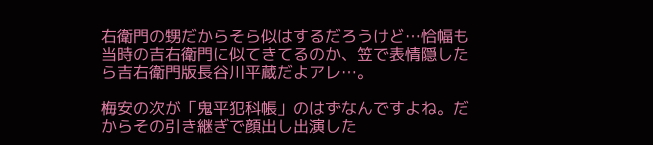右衛門の甥だからそら似はするだろうけど…恰幅も当時の吉右衛門に似てきてるのか、笠で表情隠したら吉右衛門版長谷川平蔵だよアレ…。

梅安の次が「鬼平犯科帳」のはずなんですよね。だからその引き継ぎで顔出し出演した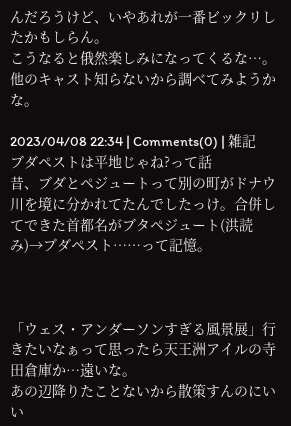んだろうけど、いやあれが一番ビックリしたかもしらん。
こうなると俄然楽しみになってくるな…。他のキャスト知らないから調べてみようかな。

2023/04/08 22:34 | Comments(0) | 雑記
ブダペストは平地じゃね?って話
昔、ブダとペジュートって別の町がドナウ川を境に分かれてたんでしたっけ。合併してできた首都名がブタペジュート(洪読み)→ブダペスト……って記憶。



「ウェス・アンダーソンすぎる風景展」行きたいなぁって思ったら天王洲アイルの寺田倉庫か…遠いな。
あの辺降りたことないから散策すんのにいい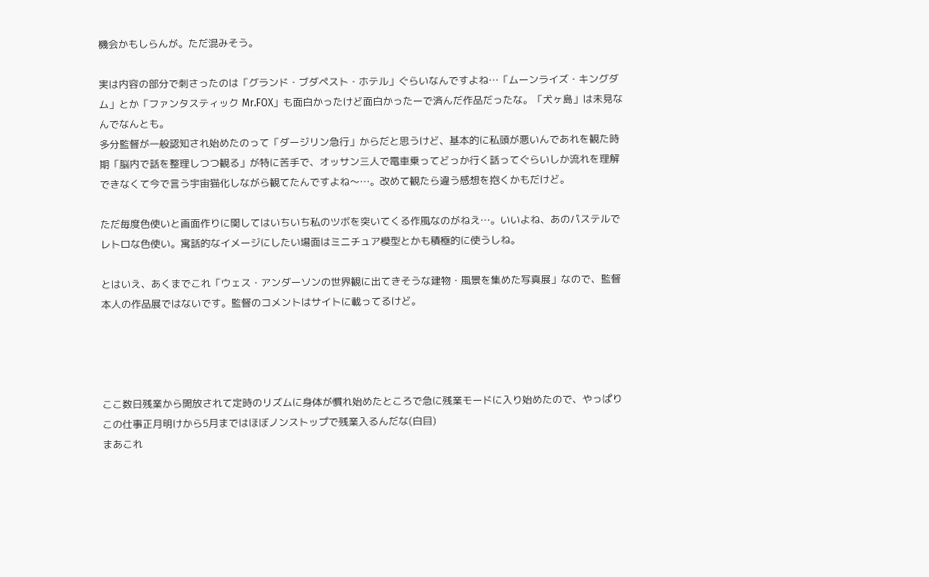機会かもしらんが。ただ混みそう。

実は内容の部分で刺さったのは「グランド・ブダペスト・ホテル」ぐらいなんですよね…「ムーンライズ・キングダム」とか「ファンタスティック Mr.FOX」も面白かったけど面白かったーで済んだ作品だったな。「犬ヶ島」は未見なんでなんとも。
多分監督が一般認知され始めたのって「ダージリン急行」からだと思うけど、基本的に私頭が悪いんであれを観た時期「脳内で話を整理しつつ観る」が特に苦手で、オッサン三人で電車乗ってどっか行く話ってぐらいしか流れを理解できなくて今で言う宇宙猫化しながら観てたんですよね〜…。改めて観たら違う感想を抱くかもだけど。

ただ毎度色使いと画面作りに関してはいちいち私のツボを突いてくる作風なのがねえ…。いいよね、あのパステルでレトロな色使い。寓話的なイメージにしたい場面はミニチュア模型とかも積極的に使うしね。

とはいえ、あくまでこれ「ウェス・アンダーソンの世界観に出てきそうな建物・風景を集めた写真展」なので、監督本人の作品展ではないです。監督のコメントはサイトに載ってるけど。




ここ数日残業から開放されて定時のリズムに身体が慣れ始めたところで急に残業モードに入り始めたので、やっぱりこの仕事正月明けから5月まではほぼノンストップで残業入るんだな(白目)
まあこれ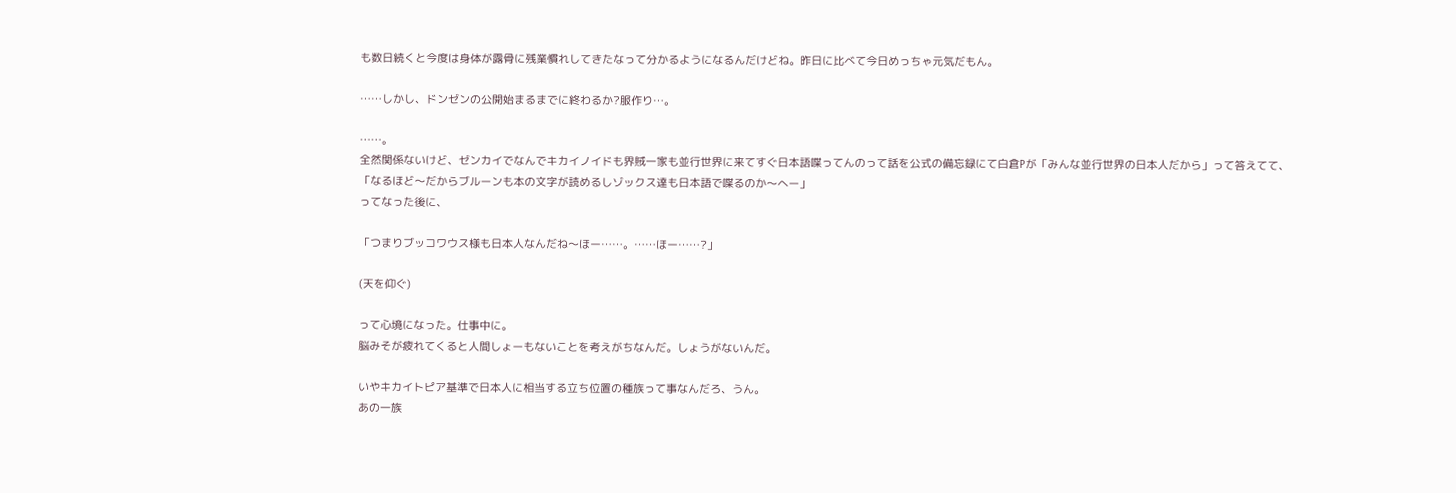も数日続くと今度は身体が露骨に残業慣れしてきたなって分かるようになるんだけどね。昨日に比べて今日めっちゃ元気だもん。

……しかし、ドンゼンの公開始まるまでに終わるか?服作り…。

……。
全然関係ないけど、ゼンカイでなんでキカイノイドも界賊一家も並行世界に来てすぐ日本語喋ってんのって話を公式の備忘録にて白倉Pが「みんな並行世界の日本人だから」って答えてて、
「なるほど〜だからブルーンも本の文字が読めるしゾックス達も日本語で喋るのか〜へー」
ってなった後に、

「つまりブッコワウス様も日本人なんだね〜ほー……。……ほー……?」

(天を仰ぐ)

って心境になった。仕事中に。
脳みそが疲れてくると人間しょーもないことを考えがちなんだ。しょうがないんだ。

いやキカイトピア基準で日本人に相当する立ち位置の種族って事なんだろ、うん。
あの一族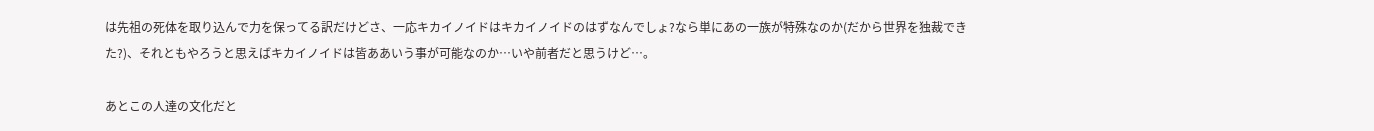は先祖の死体を取り込んで力を保ってる訳だけどさ、一応キカイノイドはキカイノイドのはずなんでしょ?なら単にあの一族が特殊なのか(だから世界を独裁できた?)、それともやろうと思えばキカイノイドは皆ああいう事が可能なのか…いや前者だと思うけど…。

あとこの人達の文化だと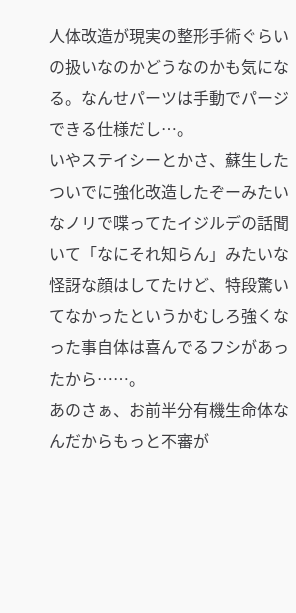人体改造が現実の整形手術ぐらいの扱いなのかどうなのかも気になる。なんせパーツは手動でパージできる仕様だし…。
いやステイシーとかさ、蘇生したついでに強化改造したぞーみたいなノリで喋ってたイジルデの話聞いて「なにそれ知らん」みたいな怪訝な顔はしてたけど、特段驚いてなかったというかむしろ強くなった事自体は喜んでるフシがあったから……。
あのさぁ、お前半分有機生命体なんだからもっと不審が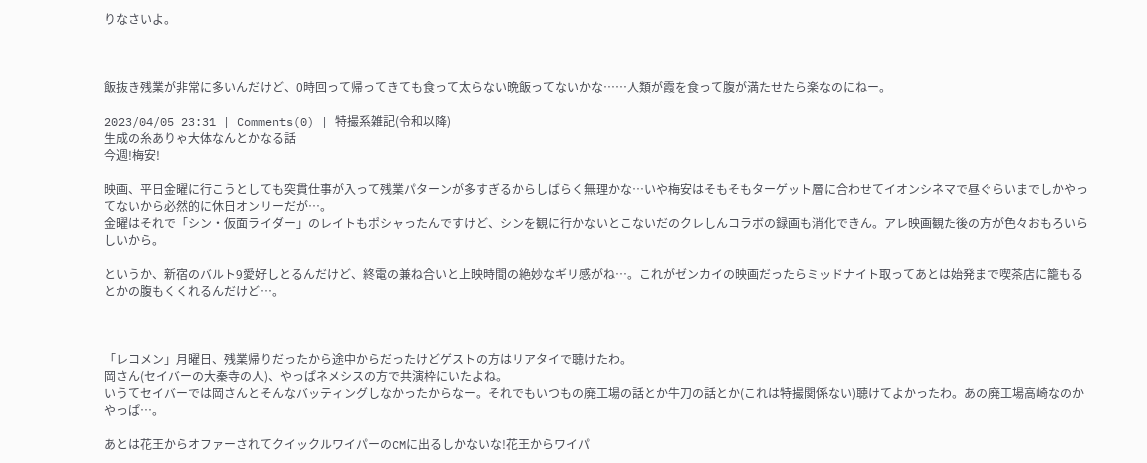りなさいよ。



飯抜き残業が非常に多いんだけど、0時回って帰ってきても食って太らない晩飯ってないかな……人類が霞を食って腹が満たせたら楽なのにねー。

2023/04/05 23:31 | Comments(0) | 特撮系雑記(令和以降)
生成の糸ありゃ大体なんとかなる話
今週!梅安!

映画、平日金曜に行こうとしても突貫仕事が入って残業パターンが多すぎるからしばらく無理かな…いや梅安はそもそもターゲット層に合わせてイオンシネマで昼ぐらいまでしかやってないから必然的に休日オンリーだが…。
金曜はそれで「シン・仮面ライダー」のレイトもポシャったんですけど、シンを観に行かないとこないだのクレしんコラボの録画も消化できん。アレ映画観た後の方が色々おもろいらしいから。

というか、新宿のバルト9愛好しとるんだけど、終電の兼ね合いと上映時間の絶妙なギリ感がね…。これがゼンカイの映画だったらミッドナイト取ってあとは始発まで喫茶店に籠もるとかの腹もくくれるんだけど…。



「レコメン」月曜日、残業帰りだったから途中からだったけどゲストの方はリアタイで聴けたわ。
岡さん(セイバーの大秦寺の人)、やっぱネメシスの方で共演枠にいたよね。
いうてセイバーでは岡さんとそんなバッティングしなかったからなー。それでもいつもの廃工場の話とか牛刀の話とか(これは特撮関係ない)聴けてよかったわ。あの廃工場高崎なのかやっぱ…。

あとは花王からオファーされてクイックルワイパーのCMに出るしかないな!花王からワイパ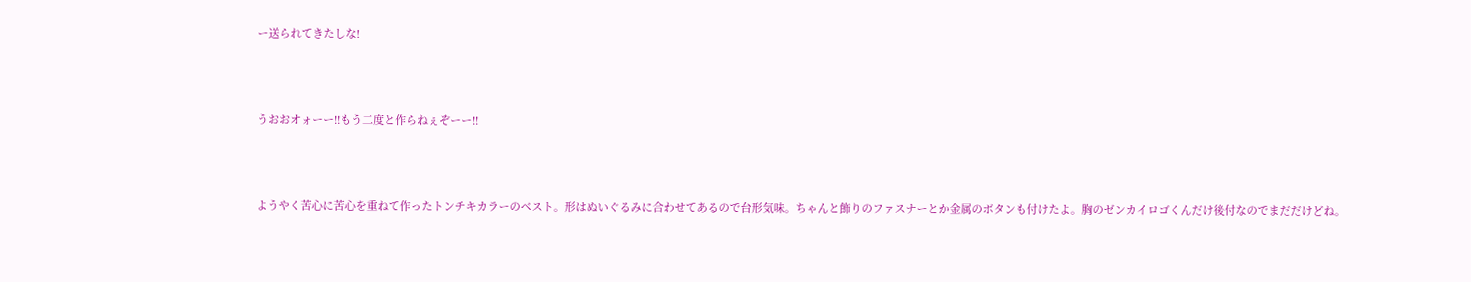ー送られてきたしな!



うおおオォーー!!もう二度と作らねぇぞーー!!



ようやく苦心に苦心を重ねて作ったトンチキカラーのベスト。形はぬいぐるみに合わせてあるので台形気味。ちゃんと飾りのファスナーとか金属のボタンも付けたよ。胸のゼンカイロゴくんだけ後付なのでまだだけどね。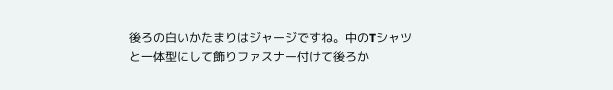後ろの白いかたまりはジャージですね。中のTシャツと一体型にして飾りファスナー付けて後ろか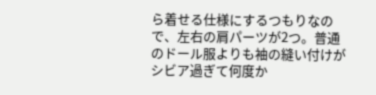ら着せる仕様にするつもりなので、左右の肩パーツが2つ。普通のドール服よりも袖の縫い付けがシビア過ぎて何度か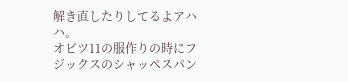解き直したりしてるよアハハ。
オビツ11の服作りの時にフジックスのシャッペスパン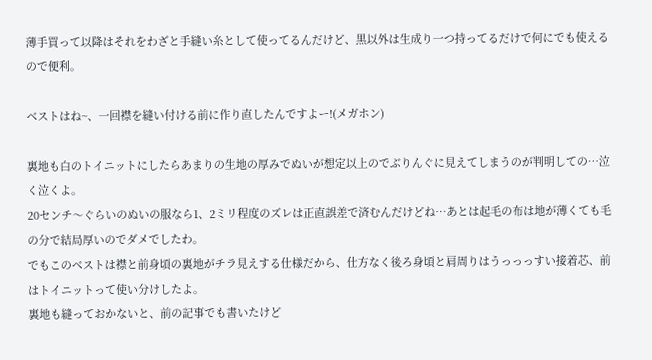薄手買って以降はそれをわざと手縫い糸として使ってるんだけど、黒以外は生成り一つ持ってるだけで何にでも使えるので便利。

ベストはね~、一回襟を縫い付ける前に作り直したんですよー!(メガホン)

裏地も白のトイニットにしたらあまりの生地の厚みでぬいが想定以上のでぶりんぐに見えてしまうのが判明しての…泣く泣くよ。
20センチ〜ぐらいのぬいの服なら1、2ミリ程度のズレは正直誤差で済むんだけどね…あとは起毛の布は地が薄くても毛の分で結局厚いのでダメでしたわ。
でもこのベストは襟と前身頃の裏地がチラ見えする仕様だから、仕方なく後ろ身頃と肩周りはうっっっすい接着芯、前はトイニットって使い分けしたよ。
裏地も縫っておかないと、前の記事でも書いたけど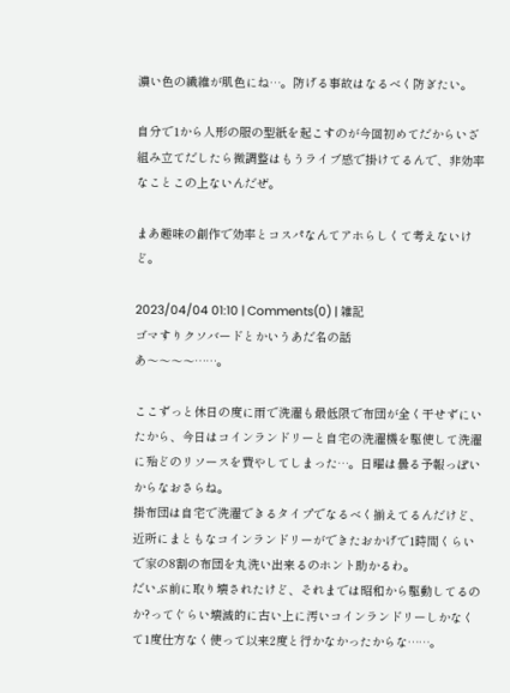濃い色の繊維が肌色にね…。防げる事故はなるべく防ぎたい。

自分で1から人形の服の型紙を起こすのが今回初めてだからいざ組み立てだしたら微調整はもうライブ感で掛けてるんで、非効率なことこの上ないんだぜ。

まあ趣味の創作で効率とコスパなんてアホらしくて考えないけど。

2023/04/04 01:10 | Comments(0) | 雑記
ゴマすりクソバードとかいうあだ名の話
あ〜〜〜〜……。

ここずっと休日の度に雨で洗濯も最低限で布団が全く干せずにいたから、今日はコインランドリーと自宅の洗濯機を駆使して洗濯に殆どのリソースを費やしてしまった…。日曜は曇る予報っぽいからなおさらね。
掛布団は自宅で洗濯できるタイプでなるべく揃えてるんだけど、近所にまともなコインランドリーができたおかげで1時間くらいで家の8割の布団を丸洗い出来るのホント助かるわ。
だいぶ前に取り壊されたけど、それまでは昭和から駆動してるのか?ってぐらい壊滅的に古い上に汚いコインランドリーしかなくて1度仕方なく使って以来2度と行かなかったからな……。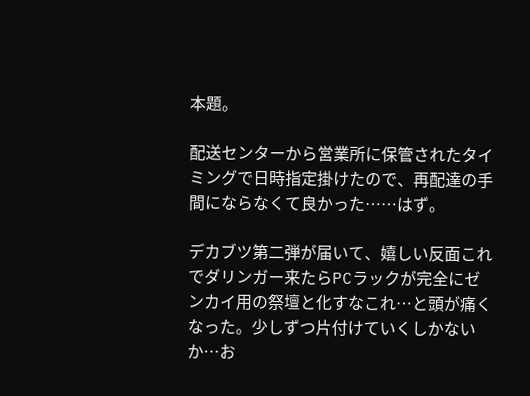本題。

配送センターから営業所に保管されたタイミングで日時指定掛けたので、再配達の手間にならなくて良かった……はず。

デカブツ第二弾が届いて、嬉しい反面これでダリンガー来たらPCラックが完全にゼンカイ用の祭壇と化すなこれ…と頭が痛くなった。少しずつ片付けていくしかないか…お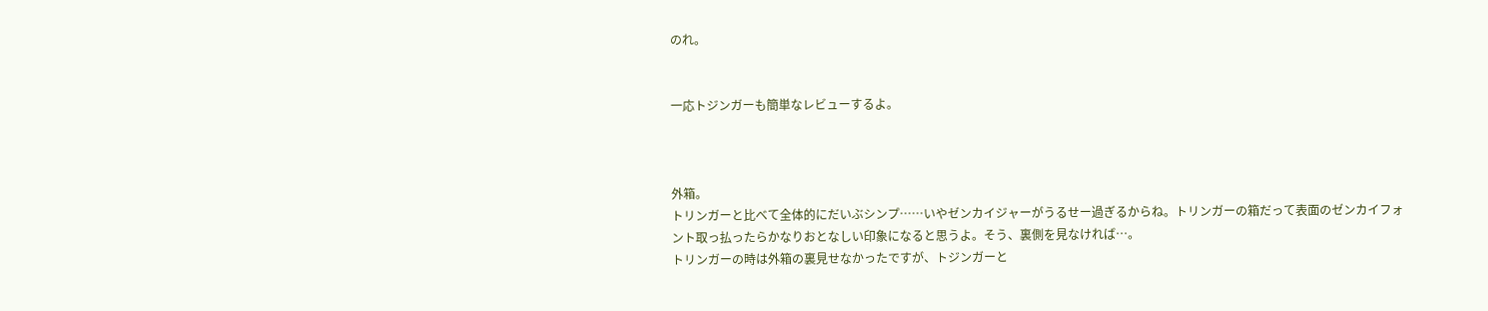のれ。


一応トジンガーも簡単なレビューするよ。



外箱。
トリンガーと比べて全体的にだいぶシンプ……いやゼンカイジャーがうるせー過ぎるからね。トリンガーの箱だって表面のゼンカイフォント取っ払ったらかなりおとなしい印象になると思うよ。そう、裏側を見なければ…。
トリンガーの時は外箱の裏見せなかったですが、トジンガーと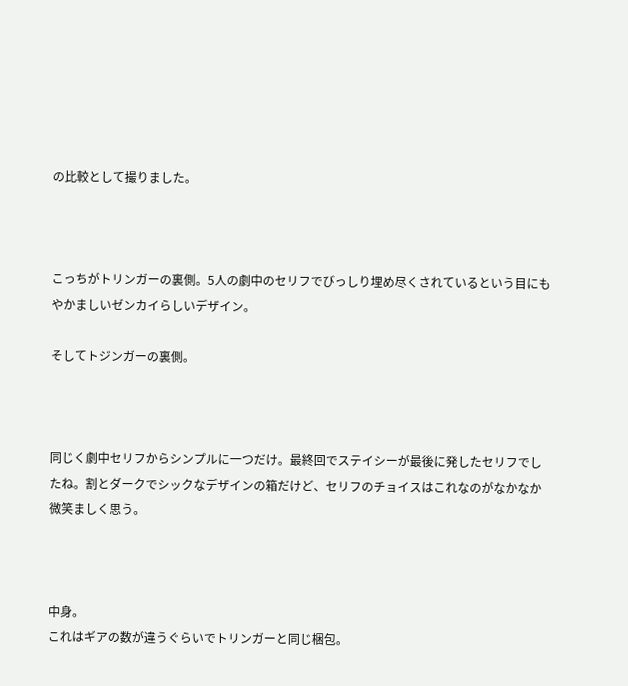の比較として撮りました。



こっちがトリンガーの裏側。5人の劇中のセリフでびっしり埋め尽くされているという目にもやかましいゼンカイらしいデザイン。

そしてトジンガーの裏側。



同じく劇中セリフからシンプルに一つだけ。最終回でステイシーが最後に発したセリフでしたね。割とダークでシックなデザインの箱だけど、セリフのチョイスはこれなのがなかなか微笑ましく思う。



中身。
これはギアの数が違うぐらいでトリンガーと同じ梱包。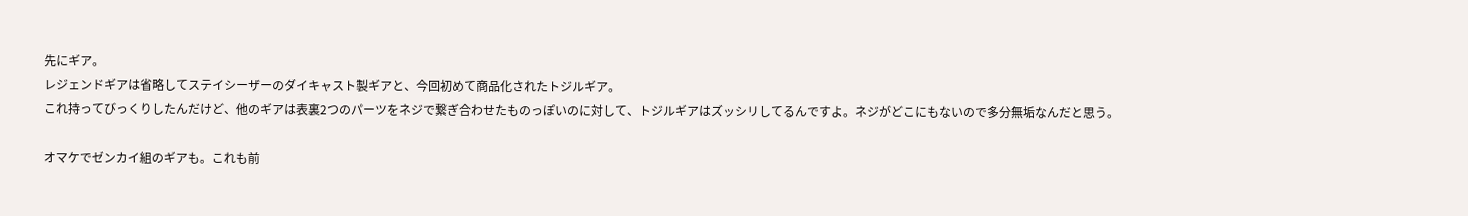先にギア。
レジェンドギアは省略してステイシーザーのダイキャスト製ギアと、今回初めて商品化されたトジルギア。
これ持ってびっくりしたんだけど、他のギアは表裏2つのパーツをネジで繋ぎ合わせたものっぽいのに対して、トジルギアはズッシリしてるんですよ。ネジがどこにもないので多分無垢なんだと思う。

オマケでゼンカイ組のギアも。これも前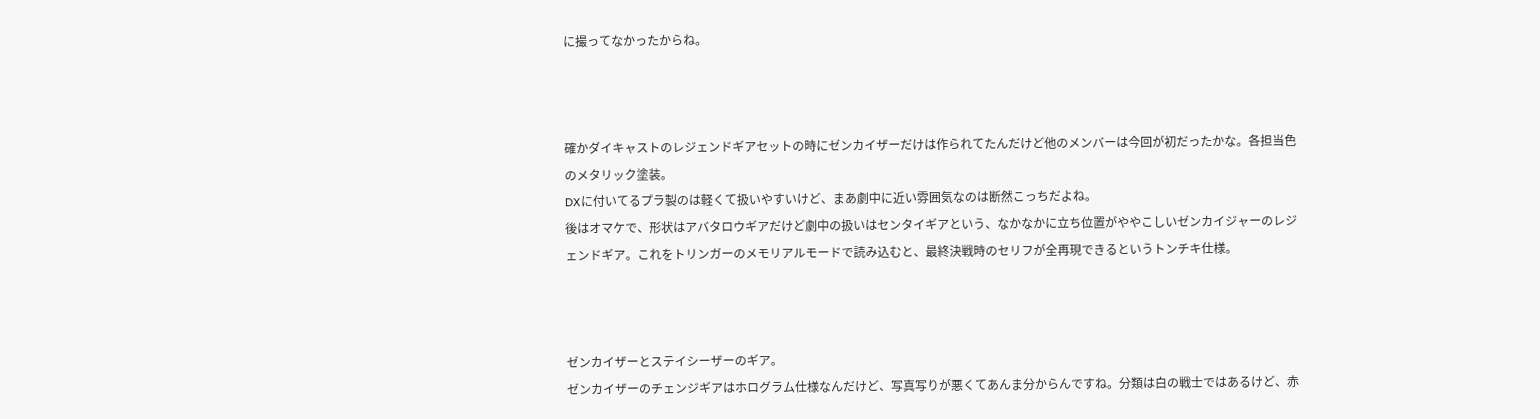に撮ってなかったからね。



確かダイキャストのレジェンドギアセットの時にゼンカイザーだけは作られてたんだけど他のメンバーは今回が初だったかな。各担当色のメタリック塗装。
DXに付いてるプラ製のは軽くて扱いやすいけど、まあ劇中に近い雰囲気なのは断然こっちだよね。
後はオマケで、形状はアバタロウギアだけど劇中の扱いはセンタイギアという、なかなかに立ち位置がややこしいゼンカイジャーのレジェンドギア。これをトリンガーのメモリアルモードで読み込むと、最終決戦時のセリフが全再現できるというトンチキ仕様。



ゼンカイザーとステイシーザーのギア。
ゼンカイザーのチェンジギアはホログラム仕様なんだけど、写真写りが悪くてあんま分からんですね。分類は白の戦士ではあるけど、赤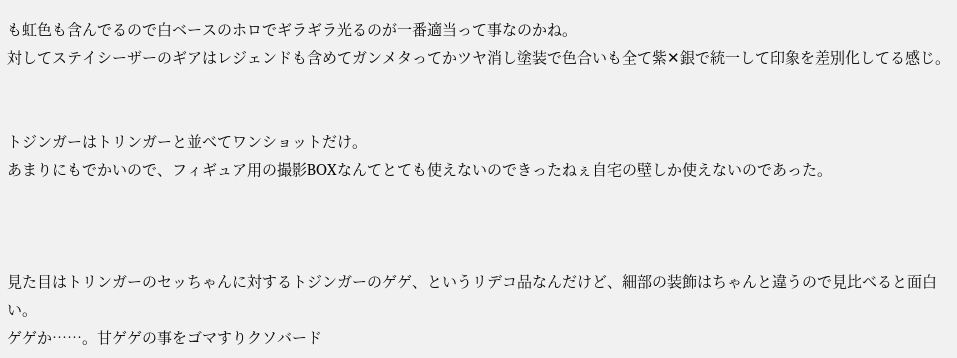も虹色も含んでるので白ベースのホロでギラギラ光るのが一番適当って事なのかね。
対してステイシーザーのギアはレジェンドも含めてガンメタってかツヤ消し塗装で色合いも全て紫✕銀で統一して印象を差別化してる感じ。


トジンガーはトリンガーと並べてワンショットだけ。
あまりにもでかいので、フィギュア用の撮影BOXなんてとても使えないのできったねぇ自宅の壁しか使えないのであった。



見た目はトリンガーのセッちゃんに対するトジンガーのゲゲ、というリデコ品なんだけど、細部の装飾はちゃんと違うので見比べると面白い。
ゲゲか……。甘ゲゲの事をゴマすりクソバード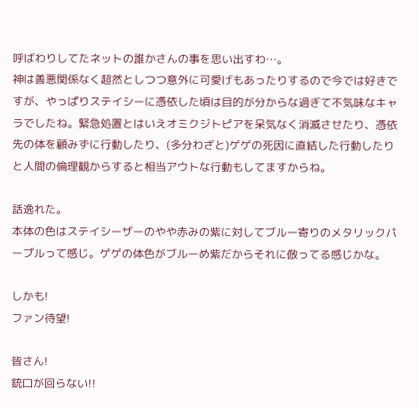呼ばわりしてたネットの誰かさんの事を思い出すわ…。
神は善悪関係なく超然としつつ意外に可愛げもあったりするので今では好きですが、やっぱりステイシーに憑依した頃は目的が分からな過ぎて不気味なキャラでしたね。緊急処置とはいえオミクジトピアを呆気なく消滅させたり、憑依先の体を顧みずに行動したり、(多分わざと)ゲゲの死因に直結した行動したりと人間の倫理観からすると相当アウトな行動もしてますからね。

話逸れた。
本体の色はステイシーザーのやや赤みの紫に対してブルー寄りのメタリックパープルって感じ。ゲゲの体色がブルーめ紫だからそれに倣ってる感じかな。

しかも!
ファン待望!

皆さん!
銃口が回らない!!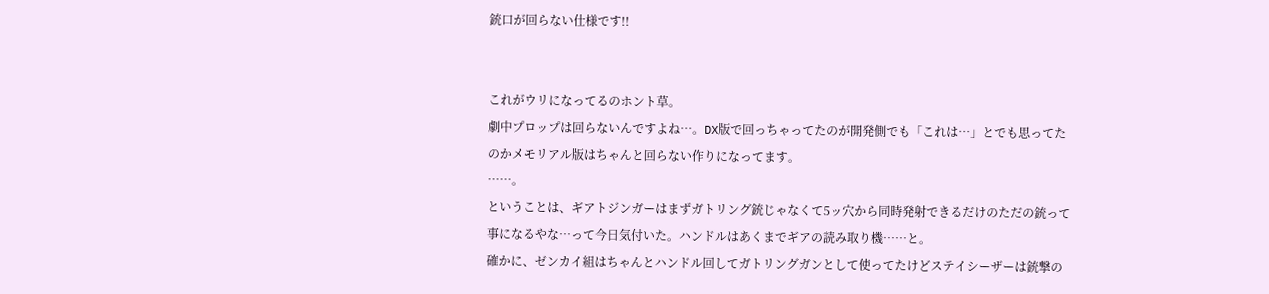銃口が回らない仕様です!!


これがウリになってるのホント草。
劇中プロップは回らないんですよね…。DX版で回っちゃってたのが開発側でも「これは…」とでも思ってたのかメモリアル版はちゃんと回らない作りになってます。
……。
ということは、ギアトジンガーはまずガトリング銃じゃなくて5ッ穴から同時発射できるだけのただの銃って事になるやな…って今日気付いた。ハンドルはあくまでギアの読み取り機……と。
確かに、ゼンカイ組はちゃんとハンドル回してガトリングガンとして使ってたけどステイシーザーは銃撃の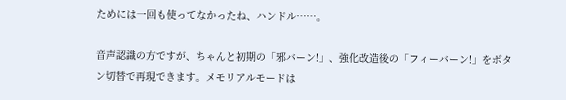ためには一回も使ってなかったね、ハンドル……。

音声認識の方ですが、ちゃんと初期の「邪バーン!」、強化改造後の「フィーバーン!」をボタン切替で再現できます。メモリアルモードは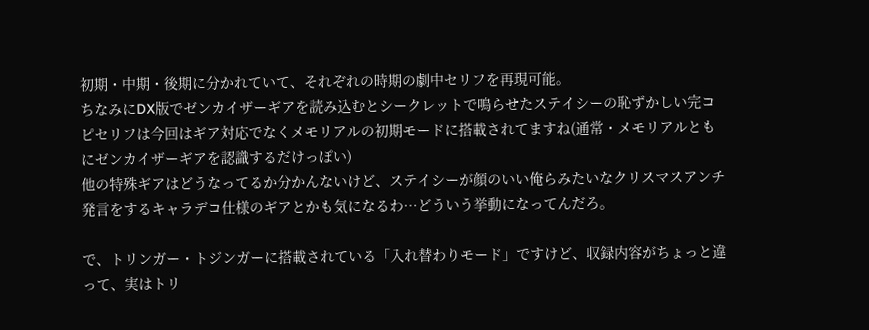初期・中期・後期に分かれていて、それぞれの時期の劇中セリフを再現可能。
ちなみにDX版でゼンカイザーギアを読み込むとシークレットで鳴らせたステイシーの恥ずかしい完コピセリフは今回はギア対応でなくメモリアルの初期モードに搭載されてますね(通常・メモリアルともにゼンカイザーギアを認識するだけっぽい)
他の特殊ギアはどうなってるか分かんないけど、ステイシーが顔のいい俺らみたいなクリスマスアンチ発言をするキャラデコ仕様のギアとかも気になるわ…どういう挙動になってんだろ。

で、トリンガー・トジンガーに搭載されている「入れ替わりモード」ですけど、収録内容がちょっと違って、実はトリ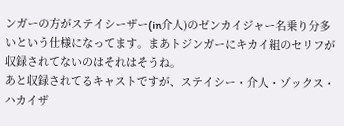ンガーの方がステイシーザー(in介人)のゼンカイジャー名乗り分多いという仕様になってます。まあトジンガーにキカイ組のセリフが収録されてないのはそれはそうね。
あと収録されてるキャストですが、ステイシー・介人・ゾックス・ハカイザ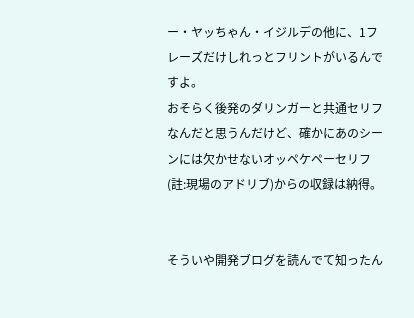ー・ヤッちゃん・イジルデの他に、1フレーズだけしれっとフリントがいるんですよ。
おそらく後発のダリンガーと共通セリフなんだと思うんだけど、確かにあのシーンには欠かせないオッペケペーセリフ(註:現場のアドリブ)からの収録は納得。


そういや開発ブログを読んでて知ったん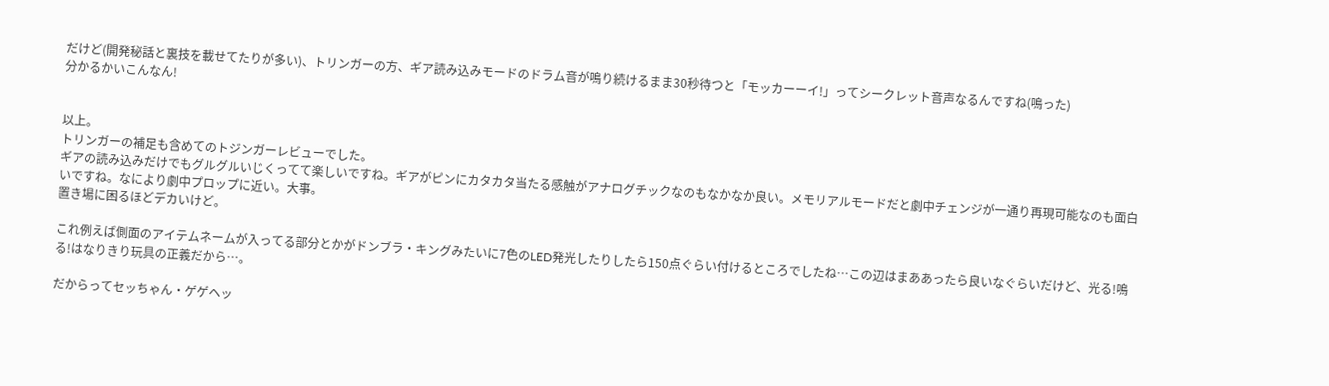だけど(開発秘話と裏技を載せてたりが多い)、トリンガーの方、ギア読み込みモードのドラム音が鳴り続けるまま30秒待つと「モッカーーイ!」ってシークレット音声なるんですね(鳴った)
分かるかいこんなん!


以上。
トリンガーの補足も含めてのトジンガーレビューでした。
ギアの読み込みだけでもグルグルいじくってて楽しいですね。ギアがピンにカタカタ当たる感触がアナログチックなのもなかなか良い。メモリアルモードだと劇中チェンジが一通り再現可能なのも面白いですね。なにより劇中プロップに近い。大事。
置き場に困るほどデカいけど。

これ例えば側面のアイテムネームが入ってる部分とかがドンブラ・キングみたいに7色のLED発光したりしたら150点ぐらい付けるところでしたね…この辺はまああったら良いなぐらいだけど、光る!鳴る!はなりきり玩具の正義だから…。

だからってセッちゃん・ゲゲヘッ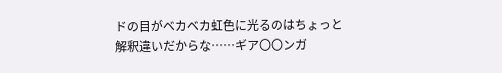ドの目がベカベカ虹色に光るのはちょっと解釈違いだからな……ギア〇〇ンガ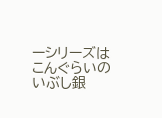ーシリーズはこんぐらいのいぶし銀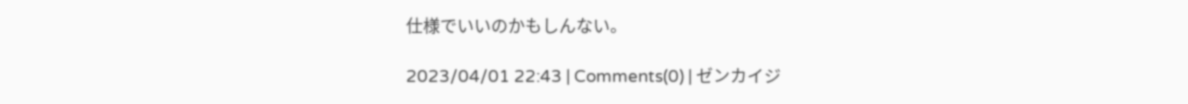仕様でいいのかもしんない。

2023/04/01 22:43 | Comments(0) | ゼンカイジ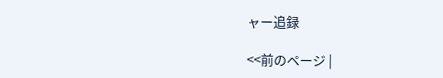ャー追録

<<前のページ |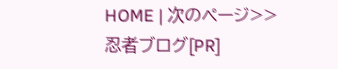HOME | 次のページ>>
忍者ブログ[PR]